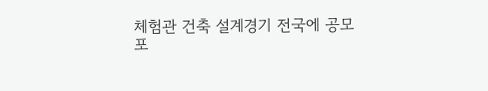체험관 건축 설계경기 전국에 공모
포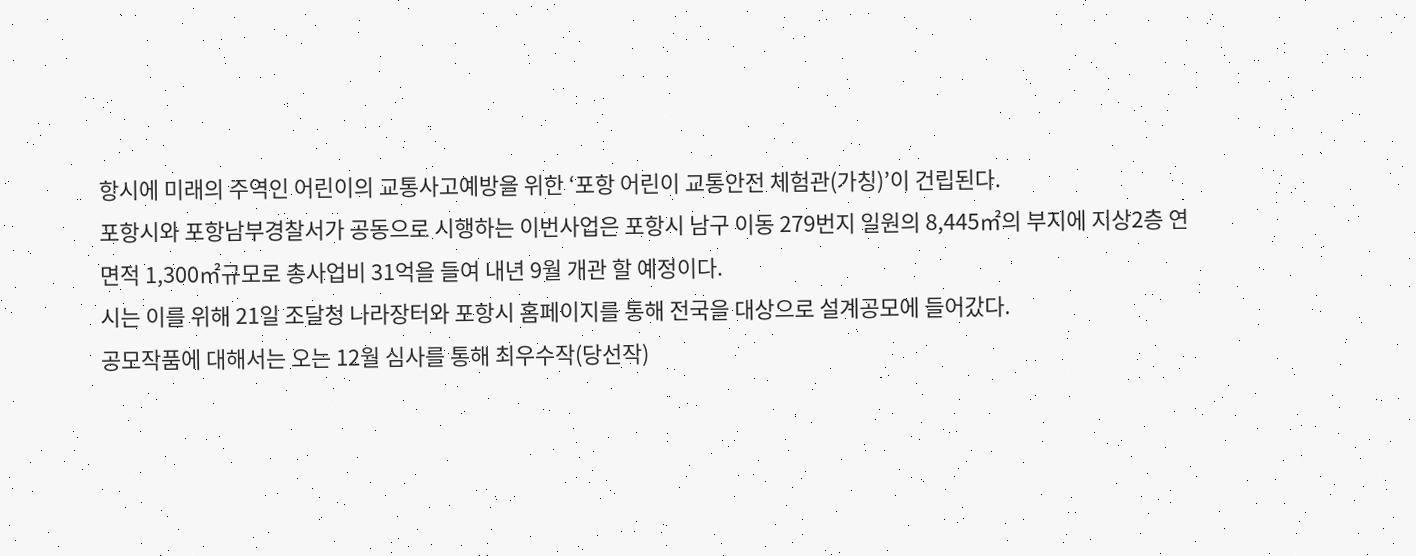항시에 미래의 주역인 어린이의 교통사고예방을 위한 ‘포항 어린이 교통안전 체험관(가칭)’이 건립된다.
포항시와 포항남부경찰서가 공동으로 시행하는 이번사업은 포항시 남구 이동 279번지 일원의 8,445㎡의 부지에 지상2층 연면적 1,300㎡규모로 총사업비 31억을 들여 내년 9월 개관 할 예정이다.
시는 이를 위해 21일 조달청 나라장터와 포항시 홈페이지를 통해 전국을 대상으로 설계공모에 들어갔다.
공모작품에 대해서는 오는 12월 심사를 통해 최우수작(당선작)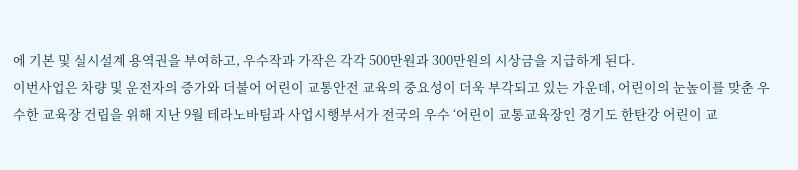에 기본 및 실시설계 용역권을 부여하고, 우수작과 가작은 각각 500만원과 300만원의 시상금을 지급하게 된다.
이번사업은 차량 및 운전자의 증가와 더불어 어린이 교통안전 교육의 중요성이 더욱 부각되고 있는 가운데, 어린이의 눈높이를 맞춘 우수한 교육장 건립을 위해 지난 9월 테라노바팀과 사업시행부서가 전국의 우수 ‘어린이 교통교육장인 경기도 한탄강 어린이 교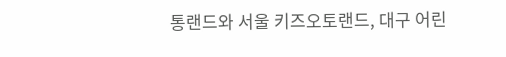통랜드와 서울 키즈오토랜드, 대구 어린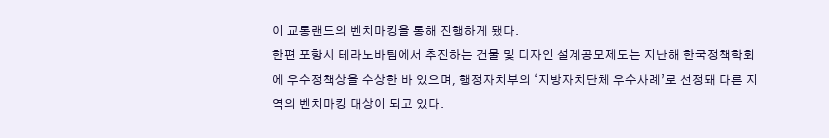이 교통랜드의 벤치마킹을 통해 진행하게 됐다.
한편 포항시 테라노바팀에서 추진하는 건물 및 디자인 설계공모제도는 지난해 한국정책학회에 우수정책상을 수상한 바 있으며, 행정자치부의 ‘지방자치단체 우수사례’로 선정돼 다른 지역의 벤치마킹 대상이 되고 있다.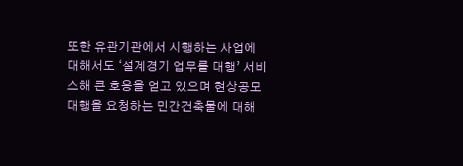또한 유관기관에서 시행하는 사업에 대해서도 ‘설계경기 업무를 대행’ 서비스해 큰 호응을 얻고 있으며 현상공모 대행을 요청하는 민간건축물에 대해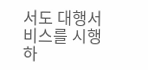서도 대행서비스를 시행하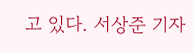고 있다. 서상준 기자